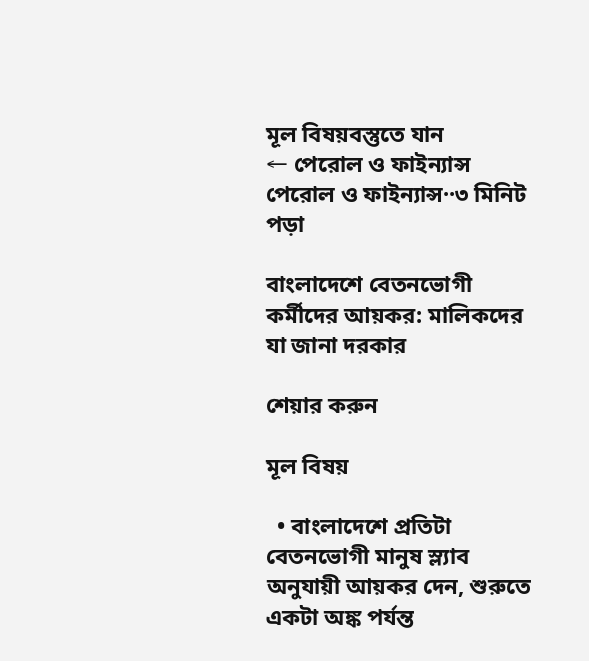মূল বিষয়বস্তুতে যান
← পেরোল ও ফাইন্যান্স
পেরোল ও ফাইন্যান্স··৩ মিনিট পড়া

বাংলাদেশে বেতনভোগী কর্মীদের আয়কর: মালিকদের যা জানা দরকার

শেয়ার করুন

মূল বিষয়

  • বাংলাদেশে প্রতিটা বেতনভোগী মানুষ স্ল্যাব অনুযায়ী আয়কর দেন, শুরুতে একটা অঙ্ক পর্যন্ত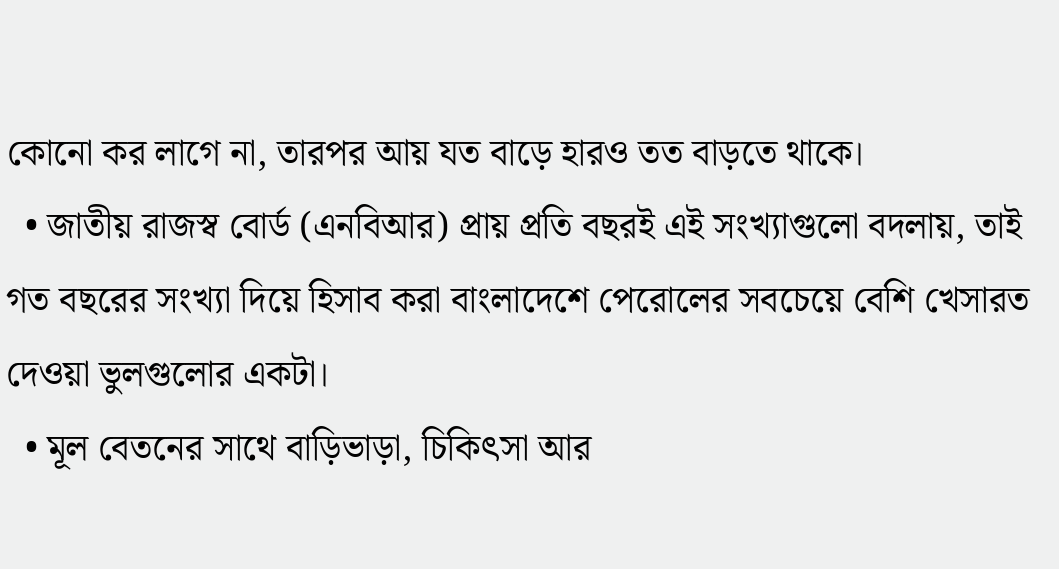কোনো কর লাগে না, তারপর আয় যত বাড়ে হারও তত বাড়তে থাকে।
  • জাতীয় রাজস্ব বোর্ড (এনবিআর) প্রায় প্রতি বছরই এই সংখ্যাগুলো বদলায়, তাই গত বছরের সংখ্যা দিয়ে হিসাব করা বাংলাদেশে পেরোলের সবচেয়ে বেশি খেসারত দেওয়া ভুলগুলোর একটা।
  • মূল বেতনের সাথে বাড়িভাড়া, চিকিৎসা আর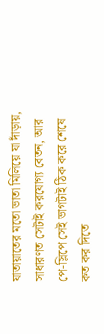যাতায়াতের মতো ভাতা মিলিয়ে যা দাঁড়ায়, সাধারণত সেটাই করযোগ্য বেতন, আর পে-স্লিপে সেই ভাগটাই ঠিক করে শেষে কত কর দিতে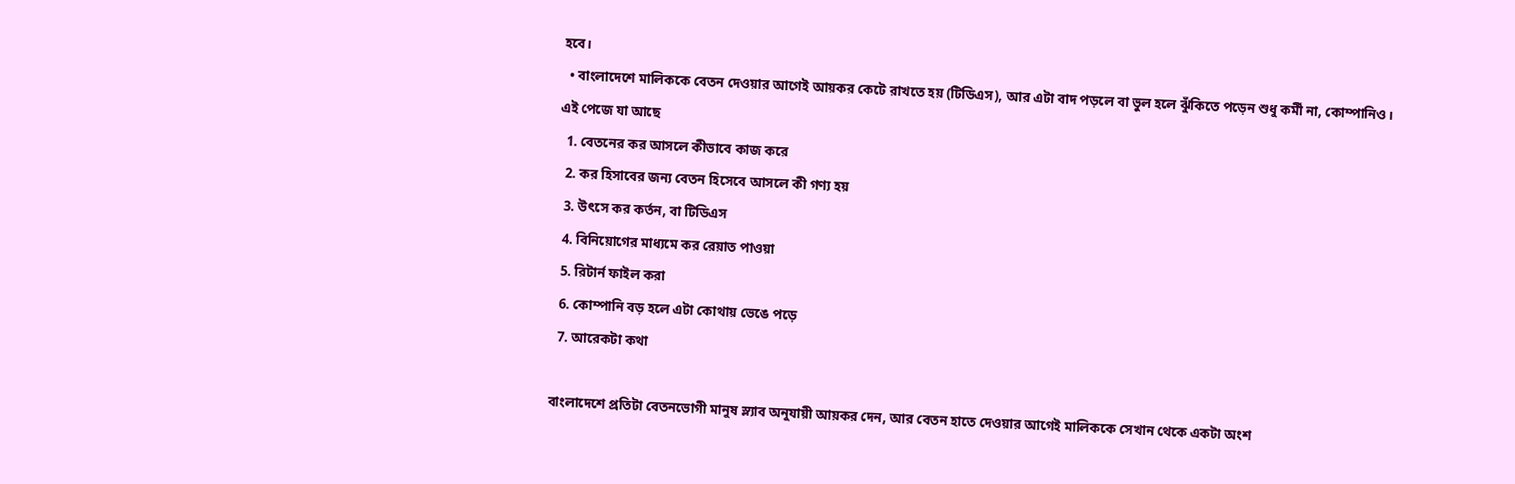হবে।
  • বাংলাদেশে মালিককে বেতন দেওয়ার আগেই আয়কর কেটে রাখতে হয় (টিডিএস), আর এটা বাদ পড়লে বা ভুল হলে ঝুঁকিতে পড়েন শুধু কর্মী না, কোম্পানিও।
এই পেজে যা আছে
  1. বেতনের কর আসলে কীভাবে কাজ করে
  2. কর হিসাবের জন্য বেতন হিসেবে আসলে কী গণ্য হয়
  3. উৎসে কর কর্তন, বা টিডিএস
  4. বিনিয়োগের মাধ্যমে কর রেয়াত পাওয়া
  5. রিটার্ন ফাইল করা
  6. কোম্পানি বড় হলে এটা কোথায় ভেঙে পড়ে
  7. আরেকটা কথা

বাংলাদেশে প্রতিটা বেতনভোগী মানুষ স্ল্যাব অনুযায়ী আয়কর দেন, আর বেতন হাতে দেওয়ার আগেই মালিককে সেখান থেকে একটা অংশ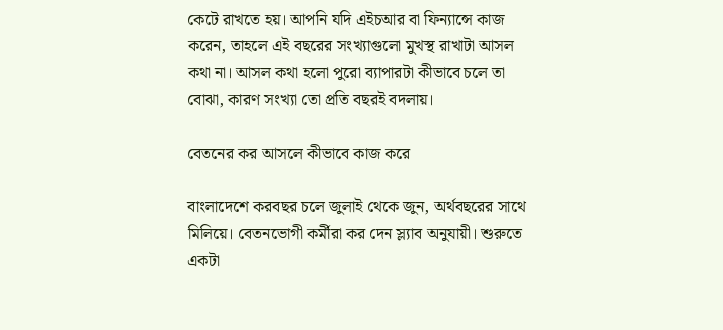কেটে রাখতে হয়। আপনি যদি এইচআর বা ফিন্যান্সে কাজ করেন, তাহলে এই বছরের সংখ্যাগুলো মুখস্থ রাখাটা আসল কথা না। আসল কথা হলো পুরো ব্যাপারটা কীভাবে চলে তা বোঝা, কারণ সংখ্যা তো প্রতি বছরই বদলায়।

বেতনের কর আসলে কীভাবে কাজ করে

বাংলাদেশে করবছর চলে জুলাই থেকে জুন, অর্থবছরের সাথে মিলিয়ে। বেতনভোগী কর্মীরা কর দেন স্ল্যাব অনুযায়ী। শুরুতে একটা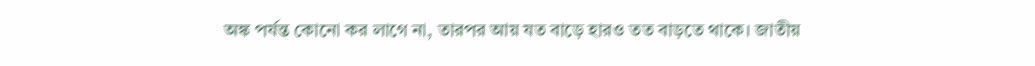অঙ্ক পর্যন্ত কোনো কর লাগে না, তারপর আয় যত বাড়ে হারও তত বাড়তে থাকে। জাতীয়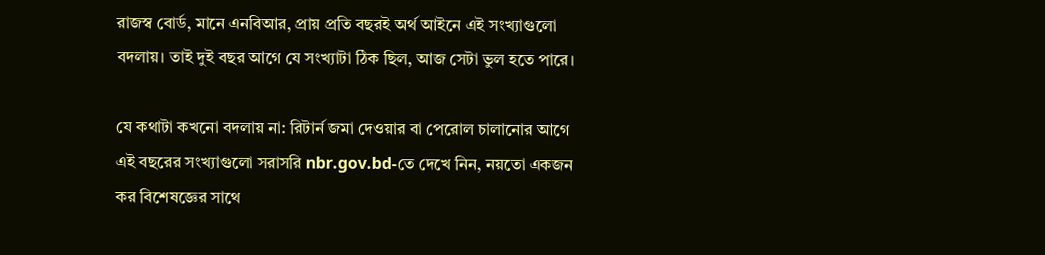রাজস্ব বোর্ড, মানে এনবিআর, প্রায় প্রতি বছরই অর্থ আইনে এই সংখ্যাগুলো বদলায়। তাই দুই বছর আগে যে সংখ্যাটা ঠিক ছিল, আজ সেটা ভুল হতে পারে।

যে কথাটা কখনো বদলায় না: রিটার্ন জমা দেওয়ার বা পেরোল চালানোর আগে এই বছরের সংখ্যাগুলো সরাসরি nbr.gov.bd-তে দেখে নিন, নয়তো একজন কর বিশেষজ্ঞের সাথে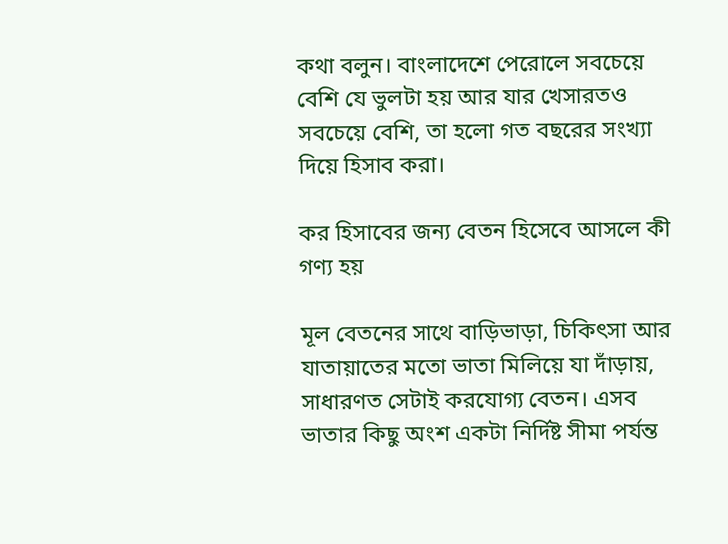কথা বলুন। বাংলাদেশে পেরোলে সবচেয়ে বেশি যে ভুলটা হয় আর যার খেসারতও সবচেয়ে বেশি, তা হলো গত বছরের সংখ্যা দিয়ে হিসাব করা।

কর হিসাবের জন্য বেতন হিসেবে আসলে কী গণ্য হয়

মূল বেতনের সাথে বাড়িভাড়া, চিকিৎসা আর যাতায়াতের মতো ভাতা মিলিয়ে যা দাঁড়ায়, সাধারণত সেটাই করযোগ্য বেতন। এসব ভাতার কিছু অংশ একটা নির্দিষ্ট সীমা পর্যন্ত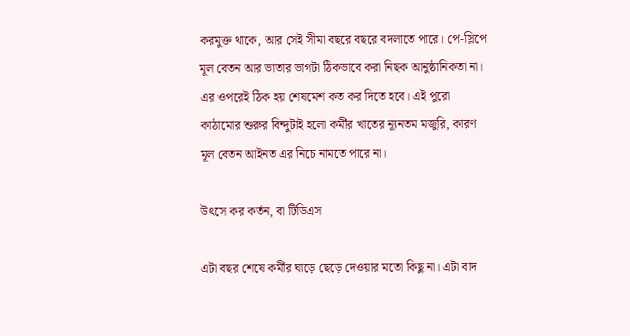করমুক্ত থাকে, আর সেই সীমা বছরে বছরে বদলাতে পারে। পে-স্লিপে মূল বেতন আর ভাতার ভাগটা ঠিকভাবে করা নিছক আনুষ্ঠানিকতা না। এর ওপরেই ঠিক হয় শেষমেশ কত কর দিতে হবে। এই পুরো কাঠামোর শুরুর বিন্দুটাই হলো কর্মীর খাতের ন্যূনতম মজুরি, কারণ মূল বেতন আইনত এর নিচে নামতে পারে না।

উৎসে কর কর্তন, বা টিডিএস

এটা বছর শেষে কর্মীর ঘাড়ে ছেড়ে দেওয়ার মতো কিছু না। এটা বাদ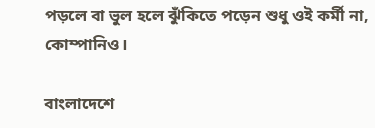পড়লে বা ভুল হলে ঝুঁকিতে পড়েন শুধু ওই কর্মী না, কোম্পানিও।

বাংলাদেশে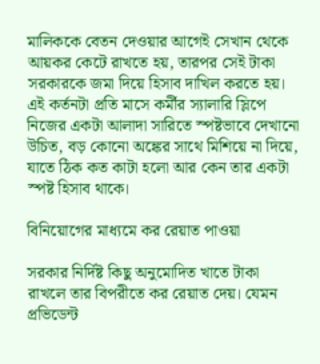মালিককে বেতন দেওয়ার আগেই সেখান থেকে আয়কর কেটে রাখতে হয়, তারপর সেই টাকা সরকারকে জমা দিয়ে হিসাব দাখিল করতে হয়। এই কর্তনটা প্রতি মাসে কর্মীর স্যালারি স্লিপে নিজের একটা আলাদা সারিতে স্পষ্টভাবে দেখানো উচিত, বড় কোনো অঙ্কের সাথে মিশিয়ে না দিয়ে, যাতে ঠিক কত কাটা হলো আর কেন তার একটা স্পষ্ট হিসাব থাকে।

বিনিয়োগের মাধ্যমে কর রেয়াত পাওয়া

সরকার নির্দিষ্ট কিছু অনুমোদিত খাতে টাকা রাখলে তার বিপরীতে কর রেয়াত দেয়। যেমন প্রভিডেন্ট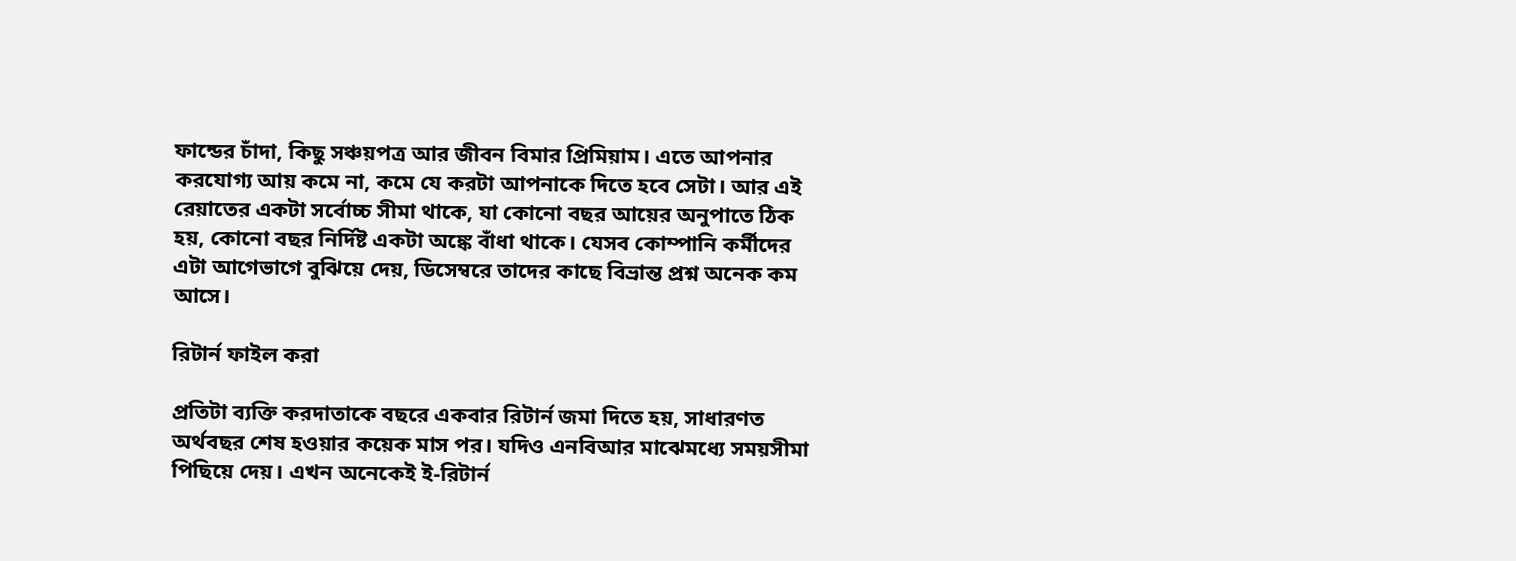ফান্ডের চাঁদা, কিছু সঞ্চয়পত্র আর জীবন বিমার প্রিমিয়াম। এতে আপনার করযোগ্য আয় কমে না, কমে যে করটা আপনাকে দিতে হবে সেটা। আর এই রেয়াতের একটা সর্বোচ্চ সীমা থাকে, যা কোনো বছর আয়ের অনুপাতে ঠিক হয়, কোনো বছর নির্দিষ্ট একটা অঙ্কে বাঁধা থাকে। যেসব কোম্পানি কর্মীদের এটা আগেভাগে বুঝিয়ে দেয়, ডিসেম্বরে তাদের কাছে বিভ্রান্ত প্রশ্ন অনেক কম আসে।

রিটার্ন ফাইল করা

প্রতিটা ব্যক্তি করদাতাকে বছরে একবার রিটার্ন জমা দিতে হয়, সাধারণত অর্থবছর শেষ হওয়ার কয়েক মাস পর। যদিও এনবিআর মাঝেমধ্যে সময়সীমা পিছিয়ে দেয়। এখন অনেকেই ই-রিটার্ন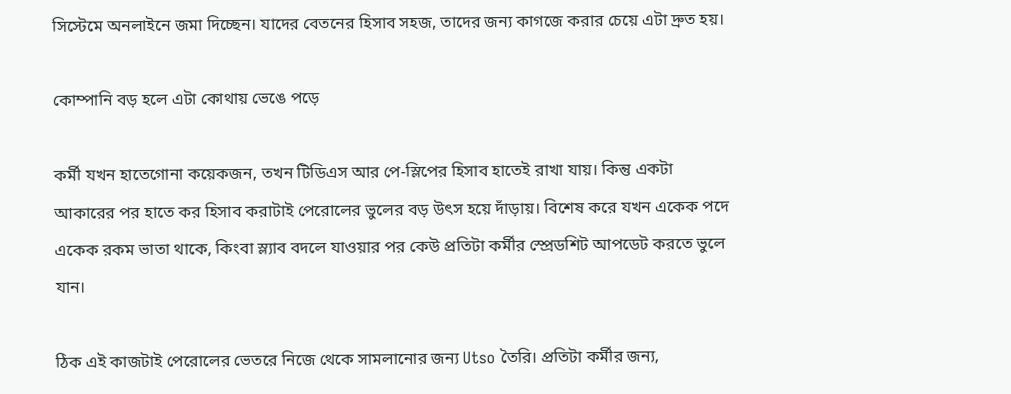সিস্টেমে অনলাইনে জমা দিচ্ছেন। যাদের বেতনের হিসাব সহজ, তাদের জন্য কাগজে করার চেয়ে এটা দ্রুত হয়।

কোম্পানি বড় হলে এটা কোথায় ভেঙে পড়ে

কর্মী যখন হাতেগোনা কয়েকজন, তখন টিডিএস আর পে-স্লিপের হিসাব হাতেই রাখা যায়। কিন্তু একটা আকারের পর হাতে কর হিসাব করাটাই পেরোলের ভুলের বড় উৎস হয়ে দাঁড়ায়। বিশেষ করে যখন একেক পদে একেক রকম ভাতা থাকে, কিংবা স্ল্যাব বদলে যাওয়ার পর কেউ প্রতিটা কর্মীর স্প্রেডশিট আপডেট করতে ভুলে যান।

ঠিক এই কাজটাই পেরোলের ভেতরে নিজে থেকে সামলানোর জন্য Utso তৈরি। প্রতিটা কর্মীর জন্য,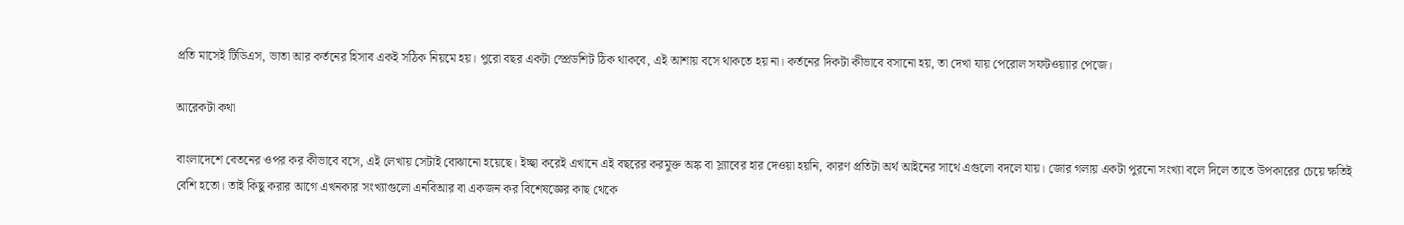প্রতি মাসেই টিডিএস, ভাতা আর কর্তনের হিসাব একই সঠিক নিয়মে হয়। পুরো বছর একটা স্প্রেডশিট ঠিক থাকবে, এই আশায় বসে থাকতে হয় না। কর্তনের দিকটা কীভাবে বসানো হয়, তা দেখা যায় পেরোল সফটওয়্যার পেজে।

আরেকটা কথা

বাংলাদেশে বেতনের ওপর কর কীভাবে বসে, এই লেখায় সেটাই বোঝানো হয়েছে। ইচ্ছা করেই এখানে এই বছরের করমুক্ত অঙ্ক বা স্ল্যাবের হার দেওয়া হয়নি, কারণ প্রতিটা অর্থ আইনের সাথে এগুলো বদলে যায়। জোর গলায় একটা পুরনো সংখ্যা বলে দিলে তাতে উপকারের চেয়ে ক্ষতিই বেশি হতো। তাই কিছু করার আগে এখনকার সংখ্যাগুলো এনবিআর বা একজন কর বিশেষজ্ঞের কাছ থেকে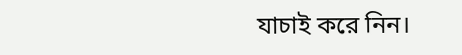যাচাই করে নিন।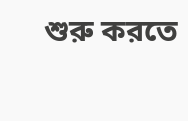শুরু করতে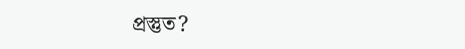প্রস্তুত?